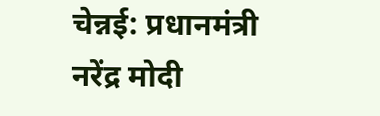चेन्नई: प्रधानमंत्री नरेंद्र मोदी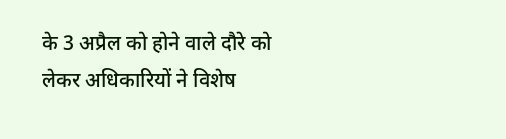के 3 अप्रैल को होने वाले दौरे को लेकर अधिकारियों ने विशेष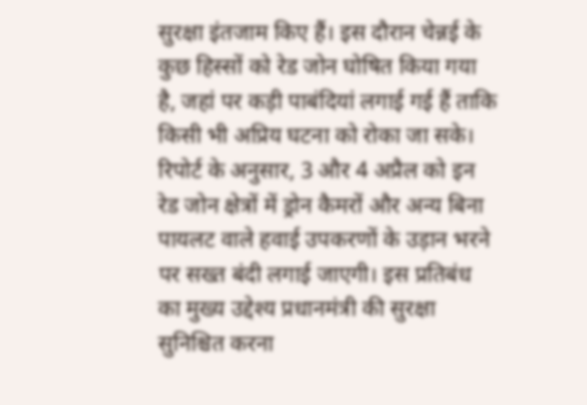सुरक्षा इंतजाम किए हैं। इस दौरान चेन्नई के कुछ हिस्सों को रेड जोन घोषित किया गया है, जहां पर कड़ी पाबंदियां लगाई गई हैं ताकि किसी भी अप्रिय घटना को रोका जा सके।
रिपोर्ट के अनुसार, 3 और 4 अप्रैल को इन रेड जोन क्षेत्रों में ड्रोन कैमरों और अन्य बिना पायलट वाले हवाई उपकरणों के उड़ान भरने पर सख्त बंदी लगाई जाएगी। इस प्रतिबंध का मुख्य उद्देश्य प्रधानमंत्री की सुरक्षा सुनिश्चित करना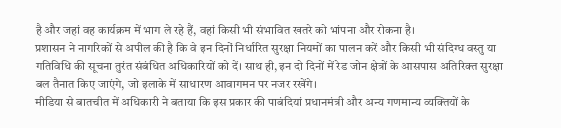है और जहां वह कार्यक्रम में भाग ले रहे हैं, वहां किसी भी संभावित खतरे को भांपना और रोकना है।
प्रशासन ने नागरिकों से अपील की है कि वे इन दिनों निर्धारित सुरक्षा नियमों का पालन करें और किसी भी संदिग्ध वस्तु या गतिविधि की सूचना तुरंत संबंधित अधिकारियों को दें। साथ ही, इन दो दिनों में रेड जोन क्षेत्रों के आसपास अतिरिक्त सुरक्षा बल तैनात किए जाएंगे, जो इलाके में साधारण आवागमन पर नजर रखेंगे।
मीडिया से बातचीत में अधिकारी ने बताया कि इस प्रकार की पाबंदियां प्रधानमंत्री और अन्य गणमान्य व्यक्तियों के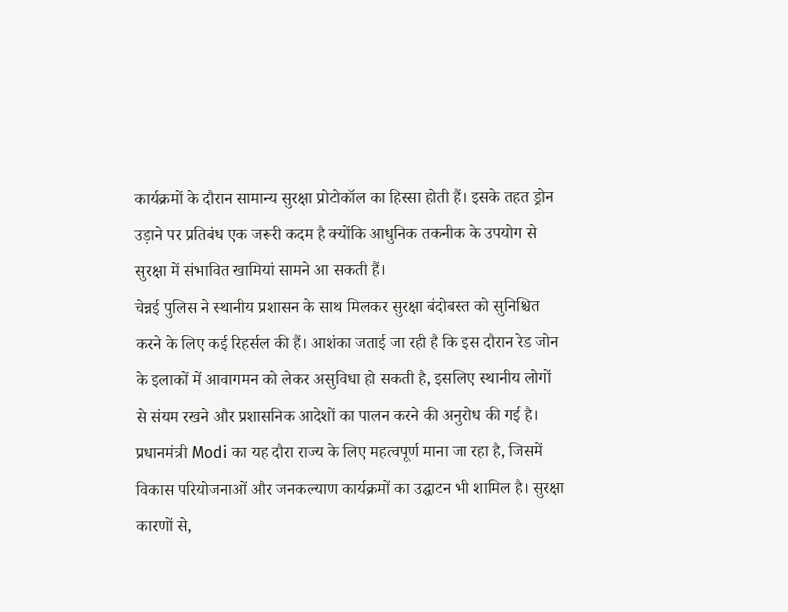कार्यक्रमों के दौरान सामान्य सुरक्षा प्रोटोकॉल का हिस्सा होती हैं। इसके तहत ड्रोन उड़ाने पर प्रतिबंध एक जरूरी कदम है क्योंकि आधुनिक तकनीक के उपयोग से सुरक्षा में संभावित खामियां सामने आ सकती हैं।
चेन्नई पुलिस ने स्थानीय प्रशासन के साथ मिलकर सुरक्षा बंदोबस्त को सुनिश्चित करने के लिए कई रिहर्सल की हैं। आशंका जताई जा रही है कि इस दौरान रेड जोन के इलाकों में आवागमन को लेकर असुविधा हो सकती है, इसलिए स्थानीय लोगों से संयम रखने और प्रशासनिक आदेशों का पालन करने की अनुरोध की गई है।
प्रधानमंत्री Modi का यह दौरा राज्य के लिए महत्वपूर्ण माना जा रहा है, जिसमें विकास परियोजनाओं और जनकल्याण कार्यक्रमों का उद्घाटन भी शामिल है। सुरक्षा कारणों से,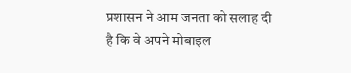प्रशासन ने आम जनता को सलाह दी है कि वे अपने मोबाइल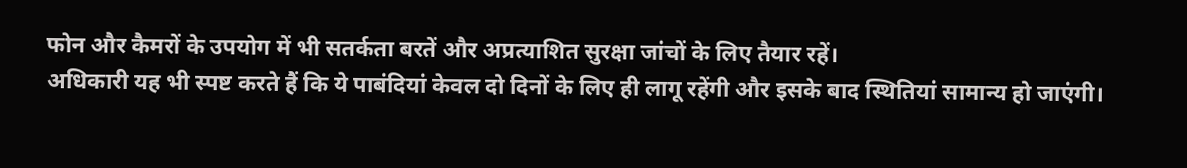फोन और कैमरों के उपयोग में भी सतर्कता बरतें और अप्रत्याशित सुरक्षा जांचों के लिए तैयार रहें।
अधिकारी यह भी स्पष्ट करते हैं कि ये पाबंदियां केवल दो दिनों के लिए ही लागू रहेंगी और इसके बाद स्थितियां सामान्य हो जाएंगी।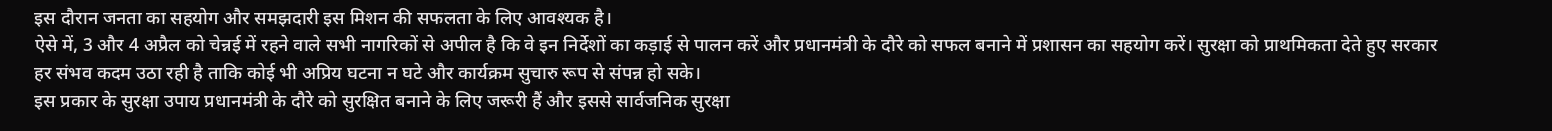इस दौरान जनता का सहयोग और समझदारी इस मिशन की सफलता के लिए आवश्यक है।
ऐसे में, 3 और 4 अप्रैल को चेन्नई में रहने वाले सभी नागरिकों से अपील है कि वे इन निर्देशों का कड़ाई से पालन करें और प्रधानमंत्री के दौरे को सफल बनाने में प्रशासन का सहयोग करें। सुरक्षा को प्राथमिकता देते हुए सरकार हर संभव कदम उठा रही है ताकि कोई भी अप्रिय घटना न घटे और कार्यक्रम सुचारु रूप से संपन्न हो सके।
इस प्रकार के सुरक्षा उपाय प्रधानमंत्री के दौरे को सुरक्षित बनाने के लिए जरूरी हैं और इससे सार्वजनिक सुरक्षा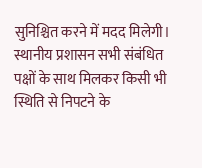सुनिश्चित करने में मदद मिलेगी। स्थानीय प्रशासन सभी संबंधित पक्षों के साथ मिलकर किसी भी स्थिति से निपटने के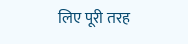लिए पूरी तरह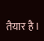तैयार है।